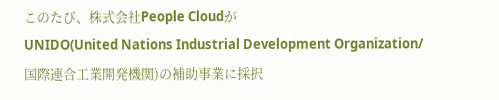このたび、株式会社People Cloudが
UNIDO(United Nations Industrial Development Organization/国際連合工業開発機関)の補助事業に採択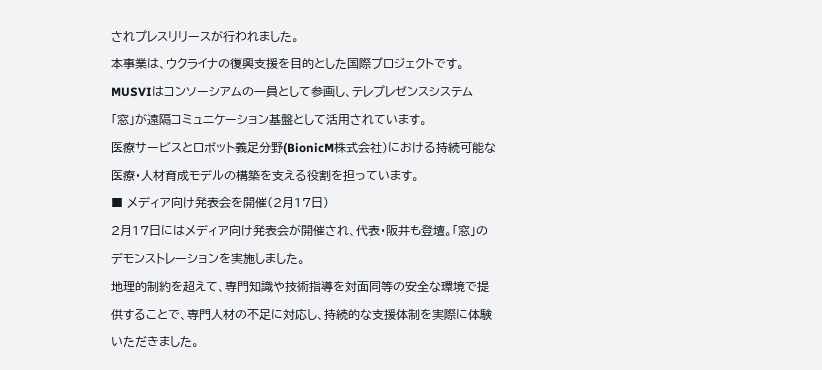されプレスリリースが行われました。
本事業は、ウクライナの復興支援を目的とした国際プロジェクトです。MUSVIはコンソーシアムの一員として参画し、テレプレゼンスシステム「窓」が遠隔コミュニケーション基盤として活用されています。
医療サービスとロボット義足分野(BionicM株式会社)における持続可能な医療・人材育成モデルの構築を支える役割を担っています。
■ メディア向け発表会を開催(2月17日)
2月17日にはメディア向け発表会が開催され、代表・阪井も登壇。「窓」のデモンストレーションを実施しました。
地理的制約を超えて、専門知識や技術指導を対面同等の安全な環境で提供することで、専門人材の不足に対応し、持続的な支援体制を実際に体験いただきました。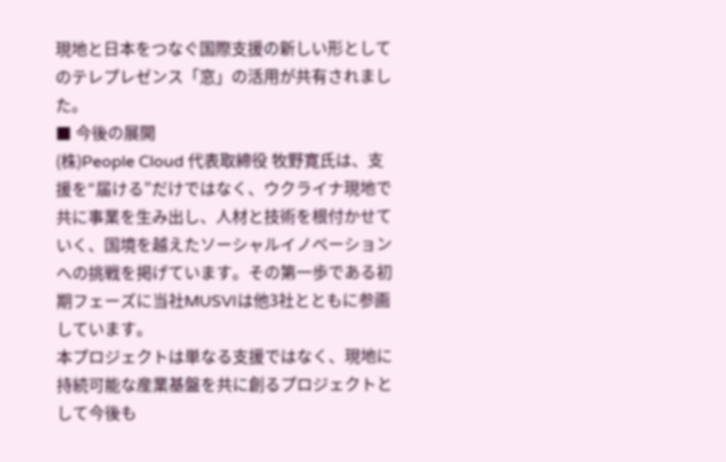現地と日本をつなぐ国際支援の新しい形としてのテレプレゼンス「窓」の活用が共有されました。
■ 今後の展開
(株)People Cloud 代表取締役 牧野寛氏は、支援を“届ける”だけではなく、ウクライナ現地で共に事業を生み出し、人材と技術を根付かせていく、国境を越えたソーシャルイノベーションへの挑戦を掲げています。その第一歩である初期フェーズに当社MUSVIは他3社とともに参画しています。
本プロジェクトは単なる支援ではなく、現地に持続可能な産業基盤を共に創るプロジェクトとして今後も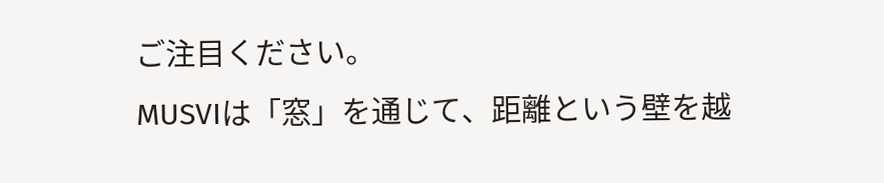ご注目ください。
MUSVIは「窓」を通じて、距離という壁を越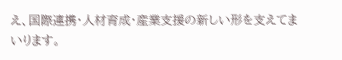え、国際連携・人材育成・産業支援の新しい形を支えてまいります。